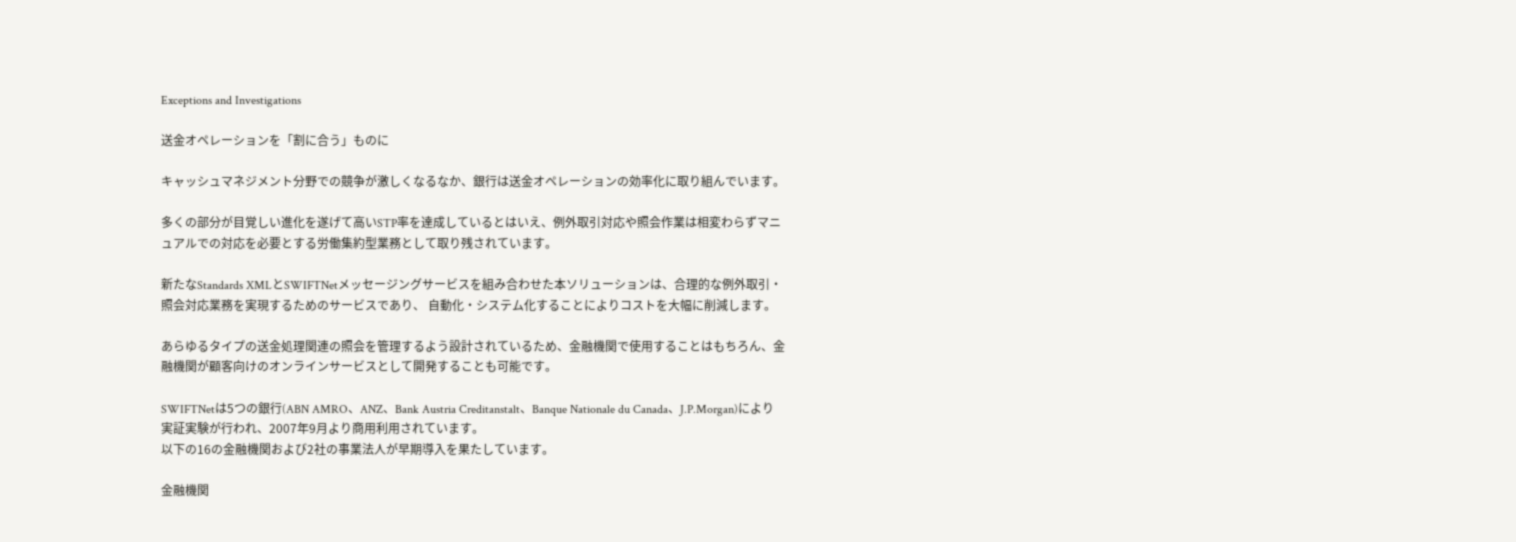Exceptions and Investigations

送金オペレーションを「割に合う」ものに

キャッシュマネジメント分野での競争が激しくなるなか、銀行は送金オペレーションの効率化に取り組んでいます。

多くの部分が目覚しい進化を遂げて高いSTP率を達成しているとはいえ、例外取引対応や照会作業は相変わらずマニュアルでの対応を必要とする労働集約型業務として取り残されています。

新たなStandards XMLとSWIFTNetメッセージングサービスを組み合わせた本ソリューションは、合理的な例外取引・照会対応業務を実現するためのサービスであり、 自動化・システム化することによりコストを大幅に削減します。

あらゆるタイプの送金処理関連の照会を管理するよう設計されているため、金融機関で使用することはもちろん、金融機関が顧客向けのオンラインサービスとして開発することも可能です。

SWIFTNetは5つの銀行(ABN AMRO、ANZ、Bank Austria Creditanstalt、Banque Nationale du Canada、J.P.Morgan)により実証実験が行われ、2007年9月より商用利用されています。
以下の16の金融機関および2社の事業法人が早期導入を果たしています。

金融機関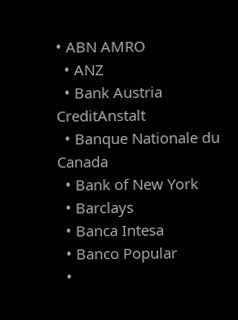• ABN AMRO
  • ANZ
  • Bank Austria CreditAnstalt
  • Banque Nationale du Canada
  • Bank of New York
  • Barclays
  • Banca Intesa
  • Banco Popular
  •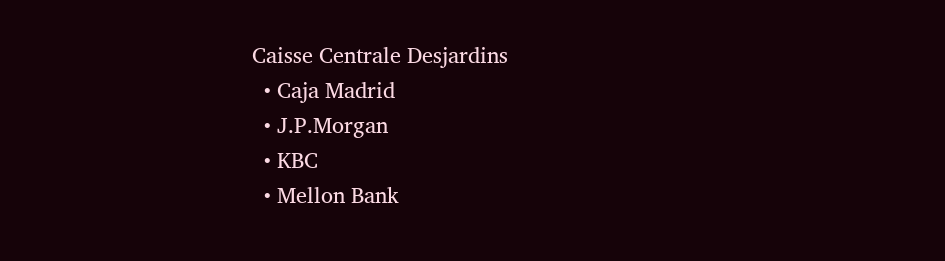Caisse Centrale Desjardins
  • Caja Madrid
  • J.P.Morgan
  • KBC
  • Mellon Bank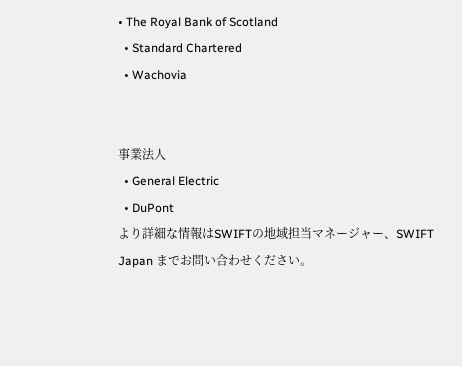• The Royal Bank of Scotland
  • Standard Chartered
  • Wachovia


事業法人
  • General Electric
  • DuPont
より詳細な情報はSWIFTの地域担当マネージャー、SWIFT Japan までお問い合わせください。